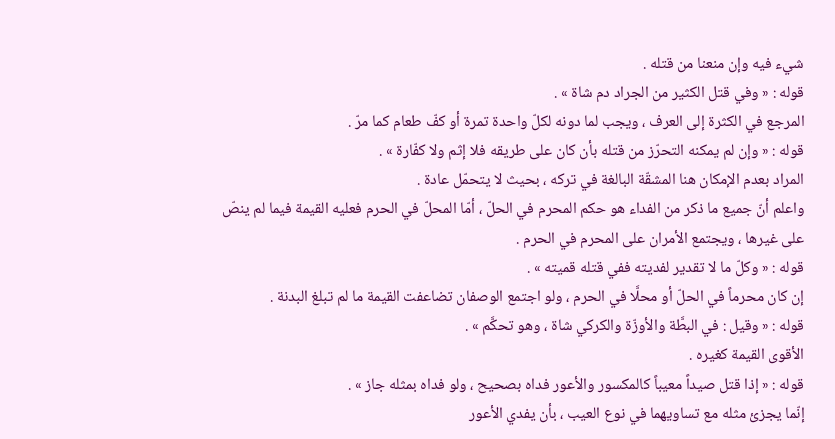شيء فيه وإن منعنا من قتله .
قوله : « وفي قتل الكثير من الجراد دم شاة » .
المرجع في الكثرة إلى العرف ، ويجب لما دونه لكلّ واحدة تمرة أو كفّ طعام كما مرّ .
قوله : « وإن لم يمكنه التحرّز من قتله بأن كان على طريقه فلا إثم ولا كفّارة » .
المراد بعدم الإمكان هنا المشقّة البالغة في تركه ، بحيث لا يتحمّل عادة .
واعلم أنّ جميع ما ذكر من الفداء هو حكم المحرم في الحلّ ، أمّا المحلّ في الحرم فعليه القيمة فيما لم ينصّ على غيرها ، ويجتمع الأمران على المحرم في الحرم .
قوله : « وكلّ ما لا تقدير لفديته ففي قتله قميته » .
إن كان محرماً في الحلّ أو محلَّا في الحرم ، ولو اجتمع الوصفان تضاعفت القيمة ما لم تبلغ البدنة .
قوله : « وقيل : في البطَّة والأوزّة والكركي شاة ، وهو تحكَّم » .
الأقوى القيمة كغيره .
قوله : « إذا قتل صيداً معيباً كالمكسور والأعور فداه بصحيح ، ولو فداه بمثله جاز » .
إنّما يجزئ مثله مع تساويهما في نوع العيب ، بأن يفدي الأعور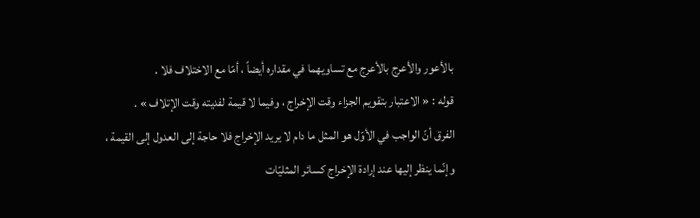بالأعور والأعرج بالأعرج مع تساويهما في مقداره أيضاً ، أمّا مع الاختلاف فلا .
قوله : « الاعتبار بتقويم الجزاء وقت الإخراج ، وفيما لا قيمة لفديته وقت الإتلاف » .
الفرق أنّ الواجب في الأوّل هو المثل ما دام لا يريد الإخراج فلا حاجة إلى العدول إلى القيمة ، وإنّما ينظر إليها عند إرادة الإخراج كسائر المثليّات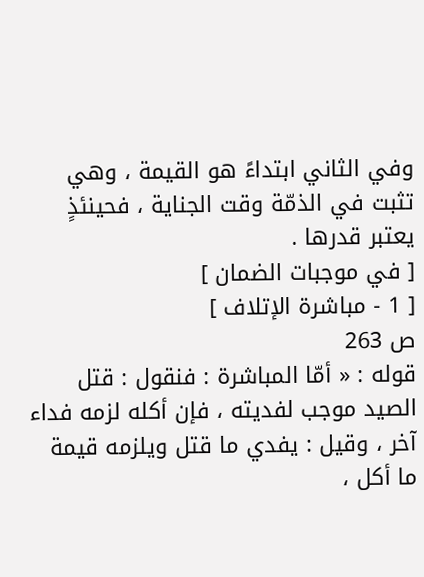وفي الثاني ابتداءً هو القيمة ، وهي تثبت في الذمّة وقت الجناية ، فحينئذٍ يعتبر قدرها .
[ في موجبات الضمان ]
[ 1 - مباشرة الإتلاف ]
ص 263
قوله : « أمّا المباشرة : فنقول : قتل الصيد موجب لفديته ، فإن أكله لزمه فداء آخر ، وقيل : يفدي ما قتل ويلزمه قيمة ما أكل ،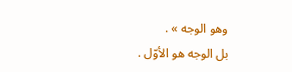وهو الوجه » .
بل الوجه هو الأوّل .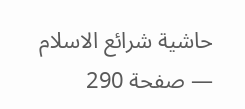حاشية شرائع الاسلام — صفحة 290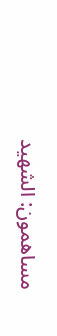مساهمون: الشهيد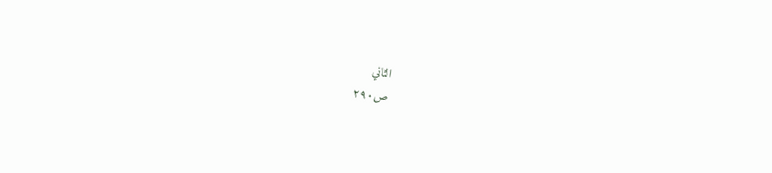الثاني
ص٢٩٠